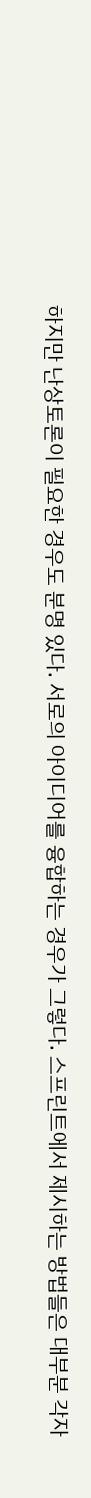하지만 난상토론이 필요한 경우도 분명 있다. 서로의 아이디어를 융합하는 경우가 그렇다. 스프린트에서 제시하는 방법들은 대부분 각자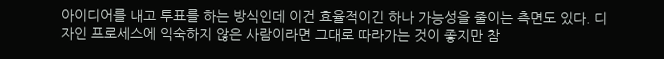아이디어를 내고 투표를 하는 방식인데 이건 효율적이긴 하나 가능성을 줄이는 측면도 있다. 디자인 프로세스에 익숙하지 않은 사람이라면 그대로 따라가는 것이 좋지만 참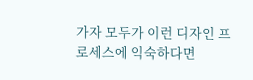가자 모두가 이런 디자인 프로세스에 익숙하다면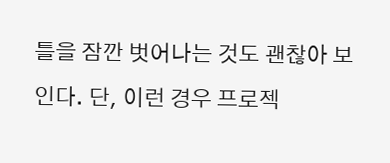틀을 잠깐 벗어나는 것도 괜찮아 보인다. 단, 이런 경우 프로젝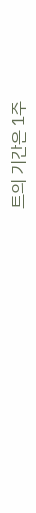트의 기간은 1주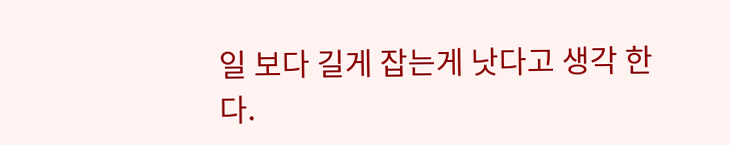일 보다 길게 잡는게 낫다고 생각 한다.